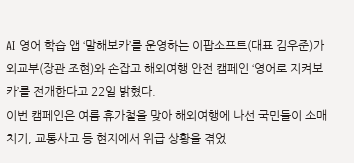AI 영어 학습 앱 ‘말해보카’를 운영하는 이팝소프트(대표 김우준)가 외교부(장관 조현)와 손잡고 해외여행 안전 캠페인 ‘영어로 지켜보카’를 전개한다고 22일 밝혔다.
이번 캠페인은 여름 휴가철을 맞아 해외여행에 나선 국민들이 소매치기, 교통사고 등 현지에서 위급 상황을 겪었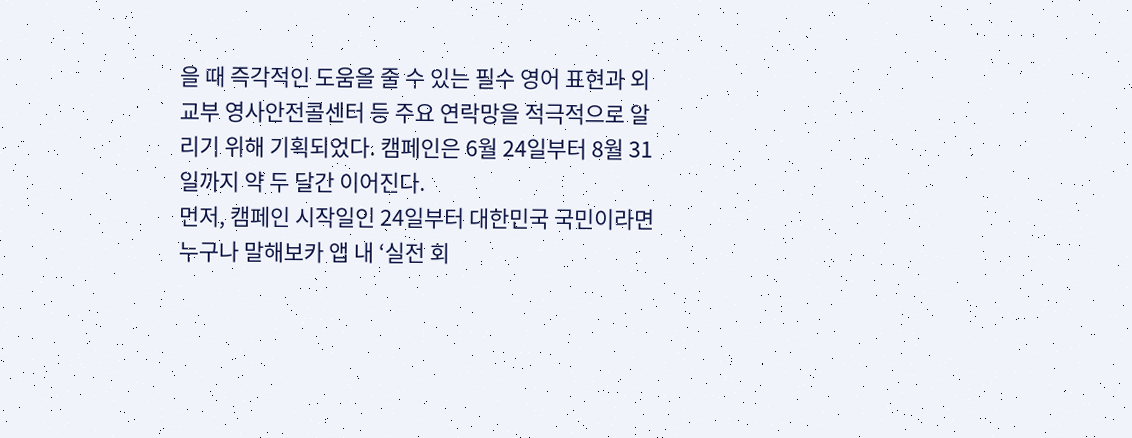을 때 즉각적인 도움을 줄 수 있는 필수 영어 표현과 외교부 영사안전콜센터 등 주요 연락망을 적극적으로 알리기 위해 기획되었다. 캠페인은 6월 24일부터 8월 31일까지 약 두 달간 이어진다.
먼저, 캠페인 시작일인 24일부터 대한민국 국민이라면 누구나 말해보카 앱 내 ‘실전 회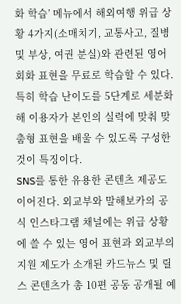화 학습’ 메뉴에서 해외여행 위급 상황 4가지(소매치기, 교통사고, 질병 및 부상, 여권 분실)와 관련된 영어 회화 표현을 무료로 학습할 수 있다. 특히 학습 난이도를 5단계로 세분화해 이용자가 본인의 실력에 맞춰 맞춤형 표현을 배울 수 있도록 구성한 것이 특징이다.
SNS를 통한 유용한 콘텐츠 제공도 이어진다. 외교부와 말해보카의 공식 인스타그램 채널에는 위급 상황에 쓸 수 있는 영어 표현과 외교부의 지원 제도가 소개된 카드뉴스 및 릴스 콘텐츠가 총 10편 공동 공개될 예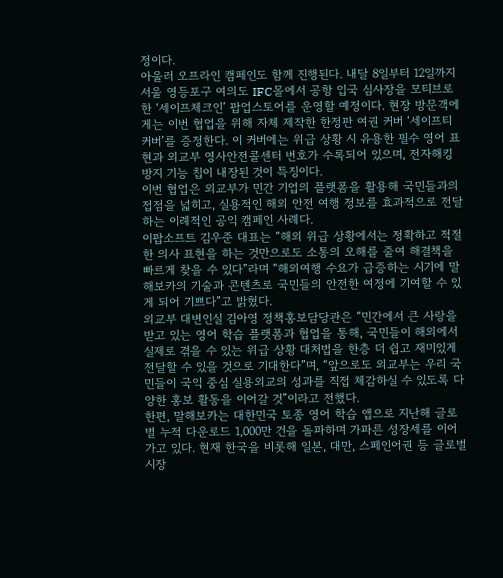정이다.
아울러 오프라인 캠페인도 함께 진행된다. 내달 8일부터 12일까지 서울 영등포구 여의도 IFC몰에서 공항 입국 심사장을 모티브로 한 ‘세이프체크인’ 팝업스토어를 운영할 예정이다. 현장 방문객에게는 이번 협업을 위해 자체 제작한 한정판 여권 커버 ‘세이프티 커버’를 증정한다. 이 커버에는 위급 상황 시 유용한 필수 영어 표현과 외교부 영사안전콜센터 번호가 수록되어 있으며, 전자해킹 방지 기능 칩이 내장된 것이 특징이다.
이번 협업은 외교부가 민간 기업의 플랫폼을 활용해 국민들과의 접점을 넓히고, 실용적인 해외 안전 여행 정보를 효과적으로 전달하는 이례적인 공익 캠페인 사례다.
이팝소프트 김우준 대표는 “해외 위급 상황에서는 정확하고 적절한 의사 표현을 하는 것만으로도 소통의 오해를 줄여 해결책을 빠르게 찾을 수 있다”라며 “해외여행 수요가 급증하는 시기에 말해보카의 기술과 콘텐츠로 국민들의 안전한 여정에 기여할 수 있게 되어 기쁘다”고 밝혔다.
외교부 대변인실 김아영 정책홍보담당관은 “민간에서 큰 사랑을 받고 있는 영어 학습 플랫폼과 협업을 통해, 국민들이 해외에서 실제로 겪을 수 있는 위급 상황 대처법을 한층 더 쉽고 재미있게 전달할 수 있을 것으로 기대한다”며, “앞으로도 외교부는 우리 국민들이 국익 중심 실용외교의 성과를 직접 체감하실 수 있도록 다양한 홍보 활동을 이어갈 것”이라고 전했다.
한편, 말해보카는 대한민국 토종 영어 학습 앱으로 지난해 글로벌 누적 다운로드 1,000만 건을 돌파하며 가파른 성장세를 이어가고 있다. 현재 한국을 비롯해 일본, 대만, 스페인어권 등 글로벌 시장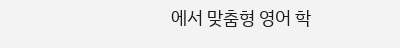에서 맞춤형 영어 학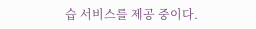습 서비스를 제공 중이다.